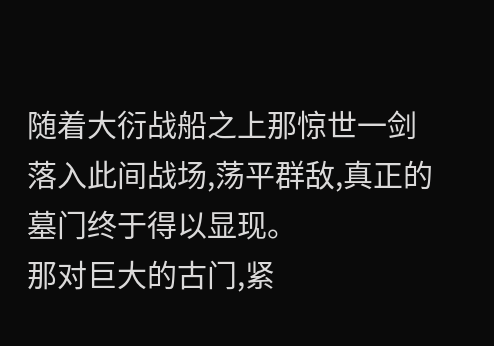随着大衍战船之上那惊世一剑落入此间战场,荡平群敌,真正的墓门终于得以显现。
那对巨大的古门,紧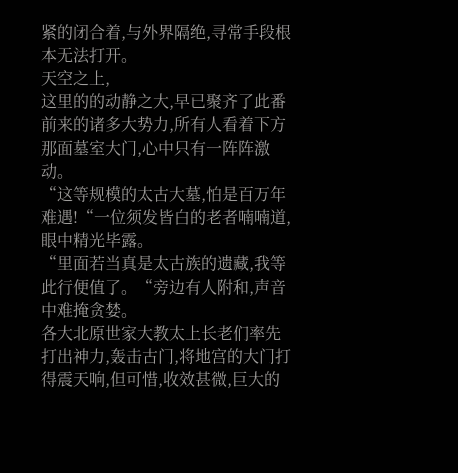紧的闭合着,与外界隔绝,寻常手段根本无法打开。
天空之上,
这里的的动静之大,早已聚齐了此番前来的诸多大势力,所有人看着下方那面墓室大门,心中只有一阵阵激动。
“这等规模的太古大墓,怕是百万年难遇!“一位须发皆白的老者喃喃道,眼中精光毕露。
“里面若当真是太古族的遗藏,我等此行便值了。“旁边有人附和,声音中难掩贪婪。
各大北原世家大教太上长老们率先打出神力,轰击古门,将地宫的大门打得震天响,但可惜,收效甚微,巨大的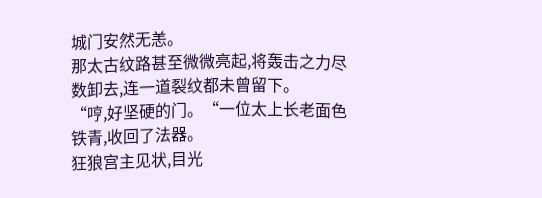城门安然无恙。
那太古纹路甚至微微亮起,将轰击之力尽数卸去,连一道裂纹都未曾留下。
“哼,好坚硬的门。“一位太上长老面色铁青,收回了法器。
狂狼宫主见状,目光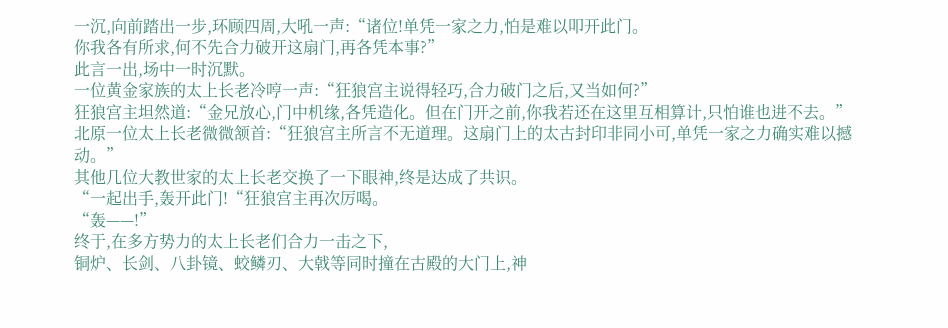一沉,向前踏出一步,环顾四周,大吼一声:“诸位!单凭一家之力,怕是难以叩开此门。
你我各有所求,何不先合力破开这扇门,再各凭本事?”
此言一出,场中一时沉默。
一位黄金家族的太上长老冷哼一声:“狂狼宫主说得轻巧,合力破门之后,又当如何?”
狂狼宫主坦然道:“金兄放心,门中机缘,各凭造化。但在门开之前,你我若还在这里互相算计,只怕谁也进不去。”
北原一位太上长老微微颔首:“狂狼宫主所言不无道理。这扇门上的太古封印非同小可,单凭一家之力确实难以撼动。”
其他几位大教世家的太上长老交换了一下眼神,终是达成了共识。
“一起出手,轰开此门!“狂狼宫主再次厉喝。
“轰——!”
终于,在多方势力的太上长老们合力一击之下,
铜炉、长剑、八卦镜、蛟鳞刃、大戟等同时撞在古殿的大门上,神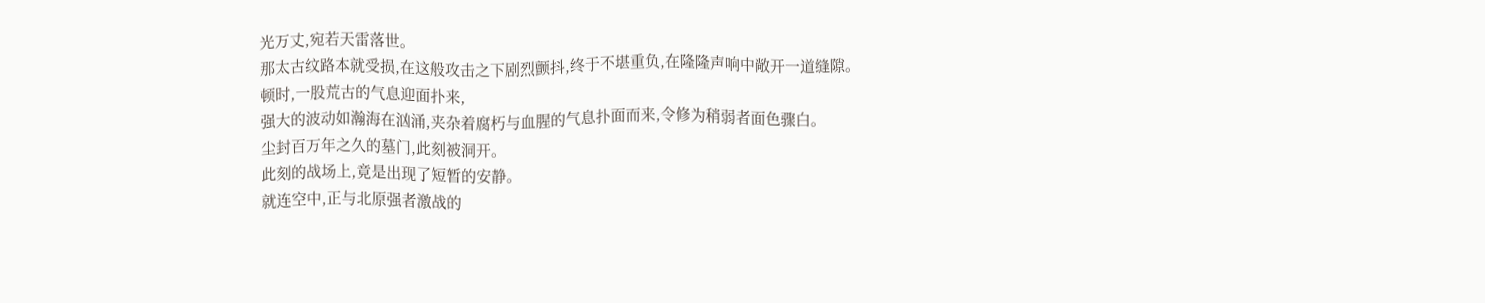光万丈,宛若天雷落世。
那太古纹路本就受损,在这般攻击之下剧烈颤抖,终于不堪重负,在隆隆声响中敞开一道缝隙。
顿时,一股荒古的气息迎面扑来,
强大的波动如瀚海在汹涌,夹杂着腐朽与血腥的气息扑面而来,令修为稍弱者面色骤白。
尘封百万年之久的墓门,此刻被洞开。
此刻的战场上,竟是出现了短暂的安静。
就连空中,正与北原强者激战的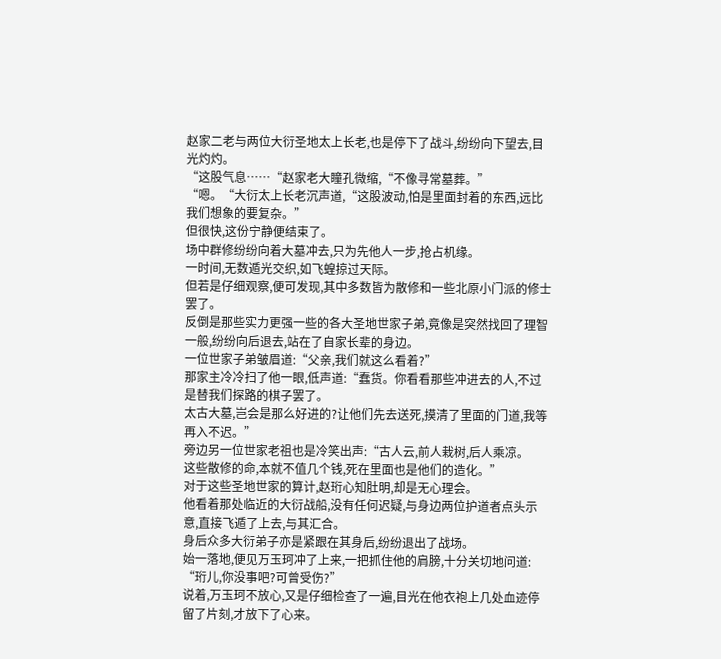赵家二老与两位大衍圣地太上长老,也是停下了战斗,纷纷向下望去,目光灼灼。
“这股气息……“赵家老大瞳孔微缩,“不像寻常墓葬。”
“嗯。“大衍太上长老沉声道,“这股波动,怕是里面封着的东西,远比我们想象的要复杂。”
但很快,这份宁静便结束了。
场中群修纷纷向着大墓冲去,只为先他人一步,抢占机缘。
一时间,无数遁光交织,如飞蝗掠过天际。
但若是仔细观察,便可发现,其中多数皆为散修和一些北原小门派的修士罢了。
反倒是那些实力更强一些的各大圣地世家子弟,竟像是突然找回了理智一般,纷纷向后退去,站在了自家长辈的身边。
一位世家子弟皱眉道:“父亲,我们就这么看着?”
那家主冷冷扫了他一眼,低声道:“蠢货。你看看那些冲进去的人,不过是替我们探路的棋子罢了。
太古大墓,岂会是那么好进的?让他们先去送死,摸清了里面的门道,我等再入不迟。”
旁边另一位世家老祖也是冷笑出声:“古人云,前人栽树,后人乘凉。
这些散修的命,本就不值几个钱,死在里面也是他们的造化。”
对于这些圣地世家的算计,赵珩心知肚明,却是无心理会。
他看着那处临近的大衍战船,没有任何迟疑,与身边两位护道者点头示意,直接飞遁了上去,与其汇合。
身后众多大衍弟子亦是紧跟在其身后,纷纷退出了战场。
始一落地,便见万玉珂冲了上来,一把抓住他的肩膀,十分关切地问道:
“珩儿,你没事吧?可曾受伤?”
说着,万玉珂不放心,又是仔细检查了一遍,目光在他衣袍上几处血迹停留了片刻,才放下了心来。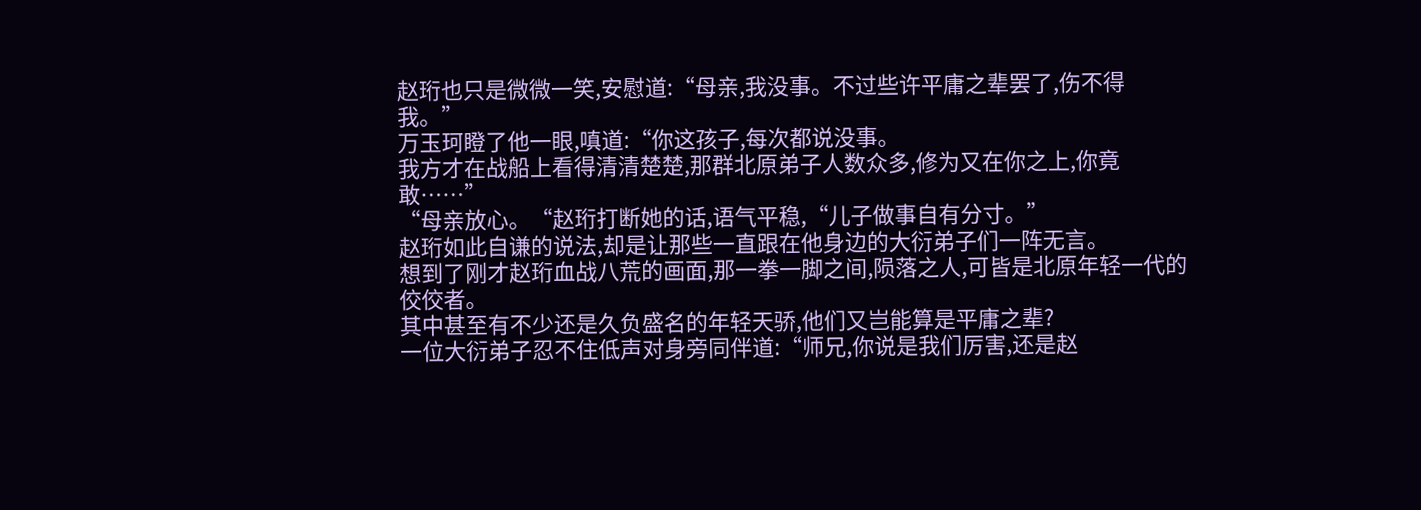赵珩也只是微微一笑,安慰道:“母亲,我没事。不过些许平庸之辈罢了,伤不得我。”
万玉珂瞪了他一眼,嗔道:“你这孩子,每次都说没事。
我方才在战船上看得清清楚楚,那群北原弟子人数众多,修为又在你之上,你竟敢……”
“母亲放心。“赵珩打断她的话,语气平稳,“儿子做事自有分寸。”
赵珩如此自谦的说法,却是让那些一直跟在他身边的大衍弟子们一阵无言。
想到了刚才赵珩血战八荒的画面,那一拳一脚之间,陨落之人,可皆是北原年轻一代的佼佼者。
其中甚至有不少还是久负盛名的年轻天骄,他们又岂能算是平庸之辈?
一位大衍弟子忍不住低声对身旁同伴道:“师兄,你说是我们厉害,还是赵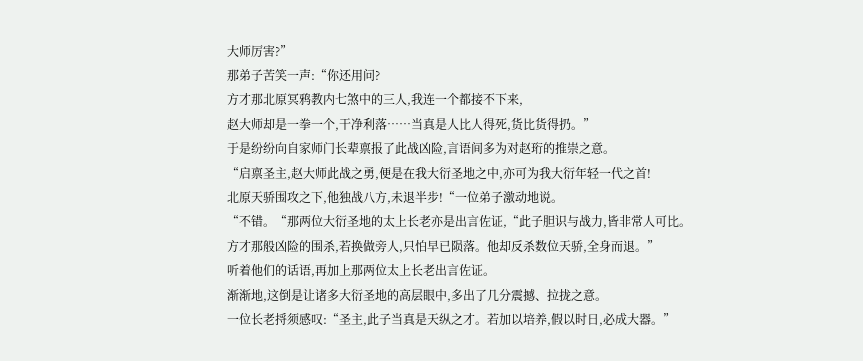大师厉害?”
那弟子苦笑一声:“你还用问?
方才那北原冥鸦教内七煞中的三人,我连一个都接不下来,
赵大师却是一拳一个,干净利落……当真是人比人得死,货比货得扔。”
于是纷纷向自家师门长辈禀报了此战凶险,言语间多为对赵珩的推崇之意。
“启禀圣主,赵大师此战之勇,便是在我大衍圣地之中,亦可为我大衍年轻一代之首!
北原天骄围攻之下,他独战八方,未退半步!“一位弟子激动地说。
“不错。“那两位大衍圣地的太上长老亦是出言佐证,“此子胆识与战力,皆非常人可比。
方才那般凶险的围杀,若换做旁人,只怕早已陨落。他却反杀数位天骄,全身而退。”
听着他们的话语,再加上那两位太上长老出言佐证。
渐渐地,这倒是让诸多大衍圣地的高层眼中,多出了几分震撼、拉拢之意。
一位长老捋须感叹:“圣主,此子当真是天纵之才。若加以培养,假以时日,必成大器。”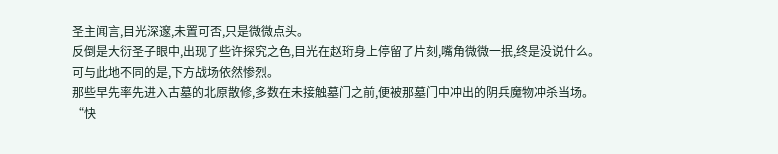圣主闻言,目光深邃,未置可否,只是微微点头。
反倒是大衍圣子眼中,出现了些许探究之色,目光在赵珩身上停留了片刻,嘴角微微一抿,终是没说什么。
可与此地不同的是,下方战场依然惨烈。
那些早先率先进入古墓的北原散修,多数在未接触墓门之前,便被那墓门中冲出的阴兵魔物冲杀当场。
“快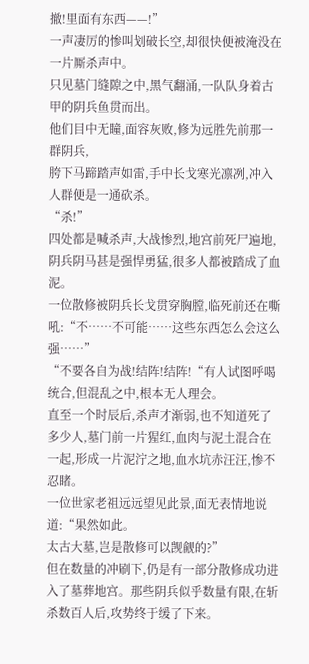撤!里面有东西——!”
一声凄厉的惨叫划破长空,却很快便被淹没在一片厮杀声中。
只见墓门缝隙之中,黑气翻涌,一队队身着古甲的阴兵鱼贯而出。
他们目中无瞳,面容灰败,修为远胜先前那一群阴兵,
胯下马蹄踏声如雷,手中长戈寒光凛冽,冲入人群便是一通砍杀。
“杀!”
四处都是喊杀声,大战惨烈,地宫前死尸遍地,阴兵阴马甚是强悍勇猛,很多人都被踏成了血泥。
一位散修被阴兵长戈贯穿胸膛,临死前还在嘶吼:“不……不可能……这些东西怎么会这么强……”
“不要各自为战!结阵!结阵!“有人试图呼喝统合,但混乱之中,根本无人理会。
直至一个时辰后,杀声才渐弱,也不知道死了多少人,墓门前一片猩红,血肉与泥土混合在一起,形成一片泥泞之地,血水坑赤汪汪,惨不忍睹。
一位世家老祖远远望见此景,面无表情地说道:“果然如此。
太古大墓,岂是散修可以觊觎的?”
但在数量的冲刷下,仍是有一部分散修成功进入了墓葬地宫。那些阴兵似乎数量有限,在斩杀数百人后,攻势终于缓了下来。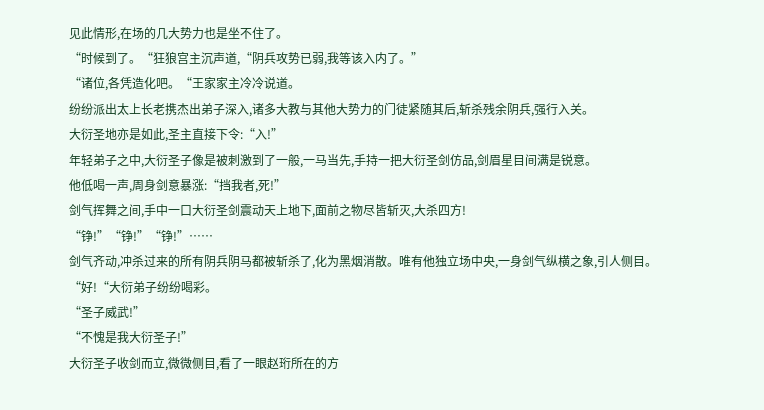见此情形,在场的几大势力也是坐不住了。
“时候到了。“狂狼宫主沉声道,“阴兵攻势已弱,我等该入内了。”
“诸位,各凭造化吧。“王家家主冷冷说道。
纷纷派出太上长老携杰出弟子深入,诸多大教与其他大势力的门徒紧随其后,斩杀残余阴兵,强行入关。
大衍圣地亦是如此,圣主直接下令:“入!”
年轻弟子之中,大衍圣子像是被刺激到了一般,一马当先,手持一把大衍圣剑仿品,剑眉星目间满是锐意。
他低喝一声,周身剑意暴涨:“挡我者,死!”
剑气挥舞之间,手中一口大衍圣剑震动天上地下,面前之物尽皆斩灭,大杀四方!
“铮!”“铮!”“铮!”……
剑气齐动,冲杀过来的所有阴兵阴马都被斩杀了,化为黑烟消散。唯有他独立场中央,一身剑气纵横之象,引人侧目。
“好!“大衍弟子纷纷喝彩。
“圣子威武!”
“不愧是我大衍圣子!”
大衍圣子收剑而立,微微侧目,看了一眼赵珩所在的方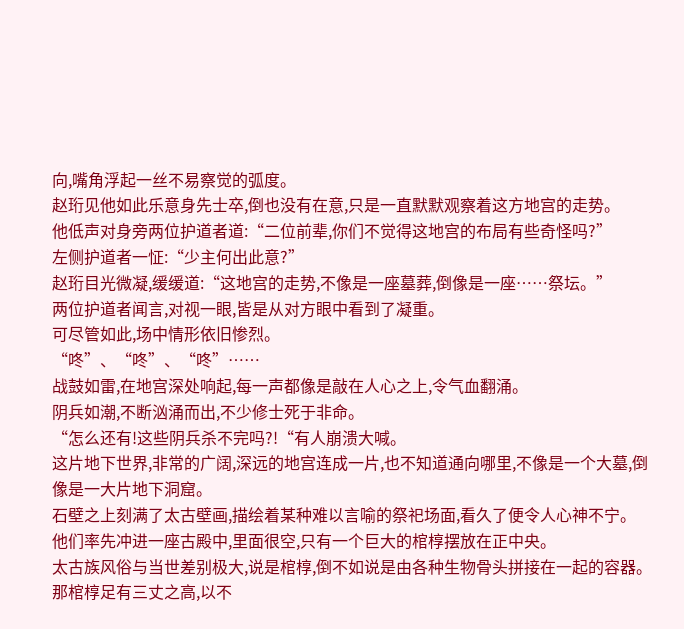向,嘴角浮起一丝不易察觉的弧度。
赵珩见他如此乐意身先士卒,倒也没有在意,只是一直默默观察着这方地宫的走势。
他低声对身旁两位护道者道:“二位前辈,你们不觉得这地宫的布局有些奇怪吗?”
左侧护道者一怔:“少主何出此意?”
赵珩目光微凝,缓缓道:“这地宫的走势,不像是一座墓葬,倒像是一座……祭坛。”
两位护道者闻言,对视一眼,皆是从对方眼中看到了凝重。
可尽管如此,场中情形依旧惨烈。
“咚”、“咚”、“咚”……
战鼓如雷,在地宫深处响起,每一声都像是敲在人心之上,令气血翻涌。
阴兵如潮,不断汹涌而出,不少修士死于非命。
“怎么还有!这些阴兵杀不完吗?!“有人崩溃大喊。
这片地下世界,非常的广阔,深远的地宫连成一片,也不知道通向哪里,不像是一个大墓,倒像是一大片地下洞窟。
石壁之上刻满了太古壁画,描绘着某种难以言喻的祭祀场面,看久了便令人心神不宁。
他们率先冲进一座古殿中,里面很空,只有一个巨大的棺椁摆放在正中央。
太古族风俗与当世差别极大,说是棺椁,倒不如说是由各种生物骨头拼接在一起的容器。
那棺椁足有三丈之高,以不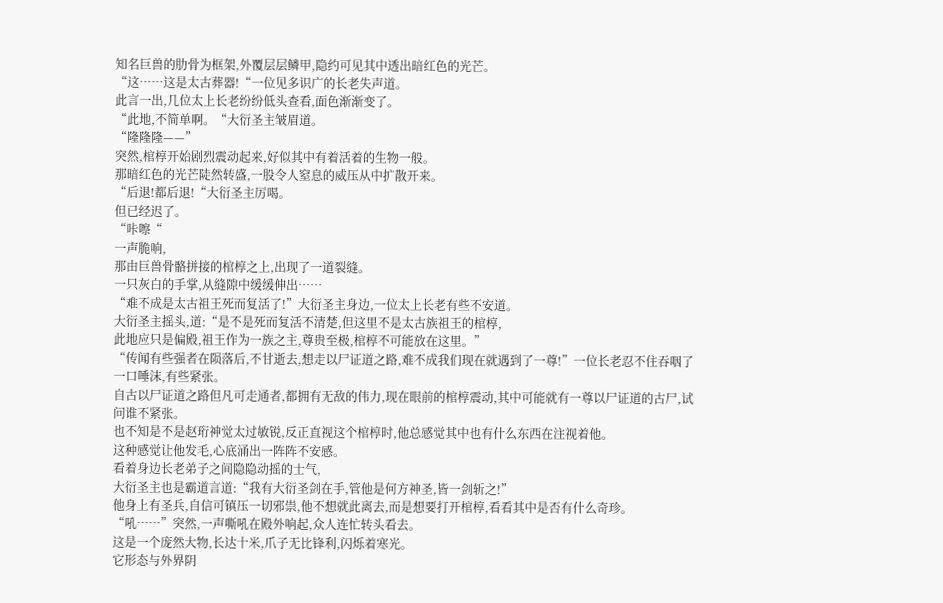知名巨兽的肋骨为框架,外覆层层鳞甲,隐约可见其中透出暗红色的光芒。
“这……这是太古葬器!“一位见多识广的长老失声道。
此言一出,几位太上长老纷纷低头查看,面色渐渐变了。
“此地,不简单啊。“大衍圣主皱眉道。
“隆隆隆——”
突然,棺椁开始剧烈震动起来,好似其中有着活着的生物一般。
那暗红色的光芒陡然转盛,一股令人窒息的威压从中扩散开来。
“后退!都后退!“大衍圣主厉喝。
但已经迟了。
“咔嚓“
一声脆响,
那由巨兽骨骼拼接的棺椁之上,出现了一道裂缝。
一只灰白的手掌,从缝隙中缓缓伸出……
“难不成是太古祖王死而复活了!”大衍圣主身边,一位太上长老有些不安道。
大衍圣主摇头,道:“是不是死而复活不清楚,但这里不是太古族祖王的棺椁,
此地应只是偏殿,祖王作为一族之主,尊贵至极,棺椁不可能放在这里。”
“传闻有些强者在陨落后,不甘逝去,想走以尸证道之路,难不成我们现在就遇到了一尊!”一位长老忍不住吞咽了一口唾沫,有些紧张。
自古以尸证道之路但凡可走通者,都拥有无敌的伟力,现在眼前的棺椁震动,其中可能就有一尊以尸证道的古尸,试问谁不紧张。
也不知是不是赵珩神觉太过敏锐,反正直视这个棺椁时,他总感觉其中也有什么东西在注视着他。
这种感觉让他发毛,心底涌出一阵阵不安感。
看着身边长老弟子之间隐隐动摇的士气,
大衍圣主也是霸道言道:“我有大衍圣剑在手,管他是何方神圣,皆一剑斩之!”
他身上有圣兵,自信可镇压一切邪祟,他不想就此离去,而是想要打开棺椁,看看其中是否有什么奇珍。
“吼……”突然,一声嘶吼在殿外响起,众人连忙转头看去。
这是一个庞然大物,长达十米,爪子无比锋利,闪烁着寒光。
它形态与外界阴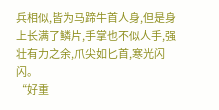兵相似,皆为马蹄牛首人身,但是身上长满了鳞片,手掌也不似人手,强壮有力之余,爪尖如匕首,寒光闪闪。
“好重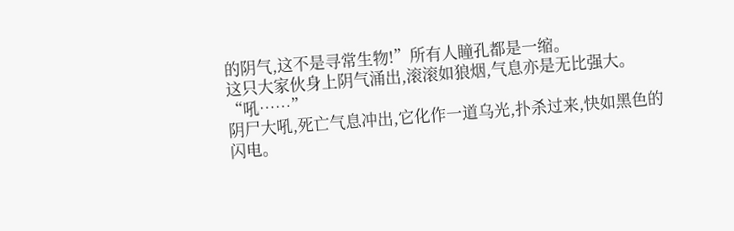的阴气,这不是寻常生物!”所有人瞳孔都是一缩。
这只大家伙身上阴气涌出,滚滚如狼烟,气息亦是无比强大。
“吼……”
阴尸大吼,死亡气息冲出,它化作一道乌光,扑杀过来,快如黑色的闪电。